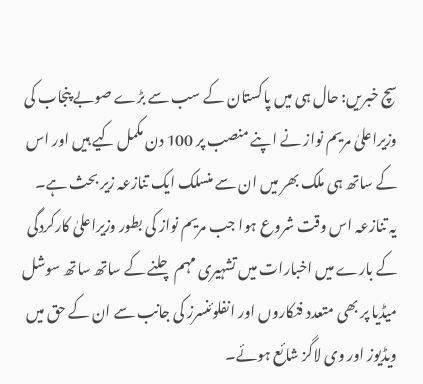سچ خبریں: حال ہی میں پاکستان کے سب سے بڑے صوبے پنجاب کی وزیراعلیٰ مریم نواز نے اپنے منصب پر 100 دن مکمل کیے ہیں اور اس کے ساتھ ہی ملک بھر میں ان سے منسلک ایک تنازعہ زیر بحث ہے۔
یہ تنازعہ اس وقت شروع ہوا جب مریم نواز کی بطور وزیراعلیٰ کارکردگی کے بارے میں اخبارات میں تشہیری مہم چلنے کے ساتھ ساتھ سوشل میڈیا پر بھی متعدد فنکاروں اور انفلوئنسرز کی جانب سے ان کے حق میں ویڈیوز اور وی لاگز شائع ہوئے۔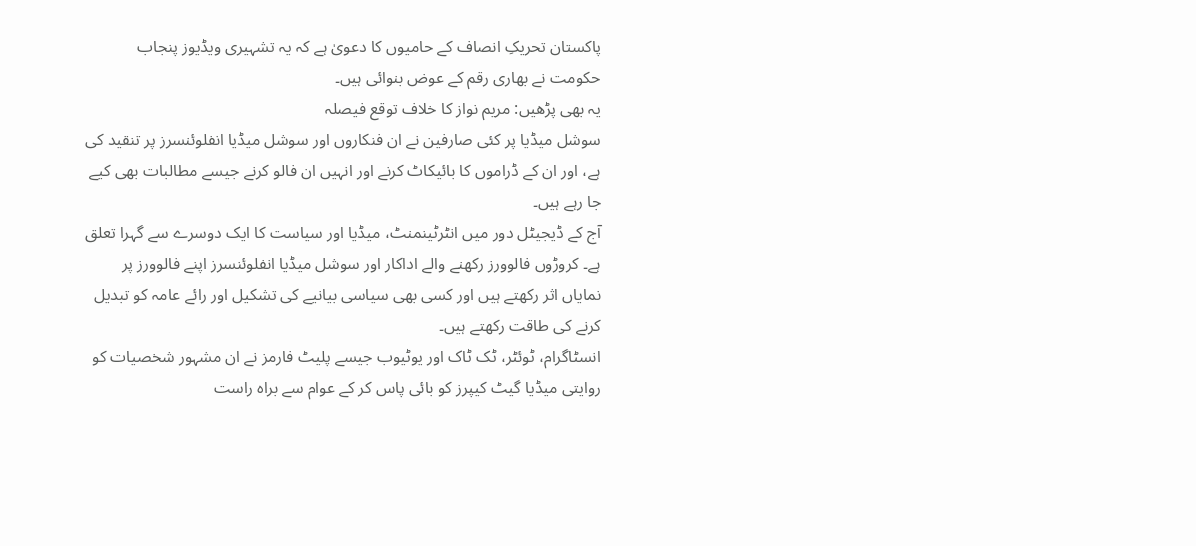پاکستان تحریکِ انصاف کے حامیوں کا دعویٰ ہے کہ یہ تشہیری ویڈیوز پنجاب حکومت نے بھاری رقم کے عوض بنوائی ہیں۔
یہ بھی پڑھیں: مریم نواز کا خلاف توقع فیصلہ
سوشل میڈیا پر کئی صارفین نے ان فنکاروں اور سوشل میڈیا انفلوئنسرز پر تنقید کی ہے، اور ان کے ڈراموں کا بائیکاٹ کرنے اور انہیں ان فالو کرنے جیسے مطالبات بھی کیے جا رہے ہیں۔
آج کے ڈیجیٹل دور میں انٹرٹینمنٹ، میڈیا اور سیاست کا ایک دوسرے سے گہرا تعلق ہے۔ کروڑوں فالوورز رکھنے والے اداکار اور سوشل میڈیا انفلوئنسرز اپنے فالوورز پر نمایاں اثر رکھتے ہیں اور کسی بھی سیاسی بیانیے کی تشکیل اور رائے عامہ کو تبدیل کرنے کی طاقت رکھتے ہیں۔
انسٹاگرام، ٹوئٹر، ٹک ٹاک اور یوٹیوب جیسے پلیٹ فارمز نے ان مشہور شخصیات کو روایتی میڈیا گیٹ کیپرز کو بائی پاس کر کے عوام سے براہ راست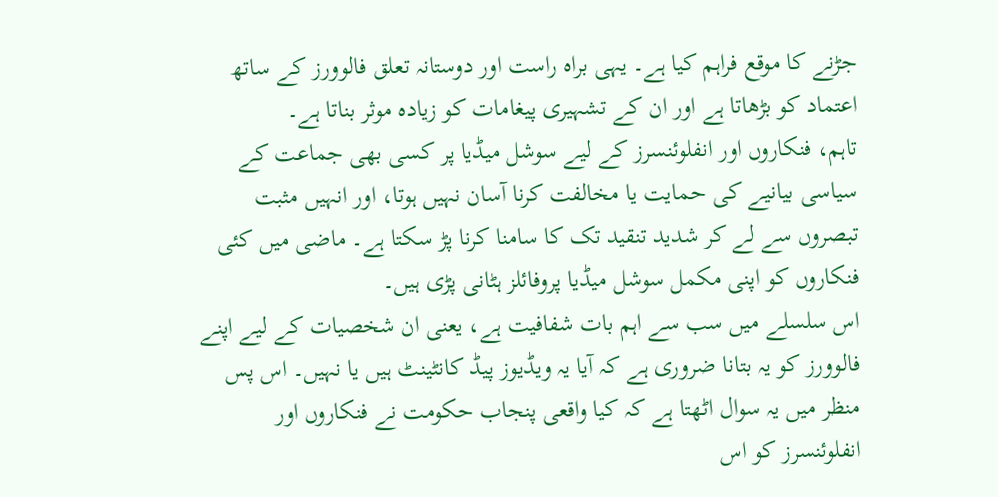جڑنے کا موقع فراہم کیا ہے۔ یہی براہ راست اور دوستانہ تعلق فالوورز کے ساتھ اعتماد کو بڑھاتا ہے اور ان کے تشہیری پیغامات کو زیادہ موثر بناتا ہے۔
تاہم، فنکاروں اور انفلوئنسرز کے لیے سوشل میڈیا پر کسی بھی جماعت کے سیاسی بیانیے کی حمایت یا مخالفت کرنا آسان نہیں ہوتا، اور انہیں مثبت تبصروں سے لے کر شدید تنقید تک کا سامنا کرنا پڑ سکتا ہے۔ ماضی میں کئی فنکاروں کو اپنی مکمل سوشل میڈیا پروفائلز ہٹانی پڑی ہیں۔
اس سلسلے میں سب سے اہم بات شفافیت ہے، یعنی ان شخصیات کے لیے اپنے فالوورز کو یہ بتانا ضروری ہے کہ آیا یہ ویڈیوز پیڈ کانٹینٹ ہیں یا نہیں۔ اس پس منظر میں یہ سوال اٹھتا ہے کہ کیا واقعی پنجاب حکومت نے فنکاروں اور انفلوئنسرز کو اس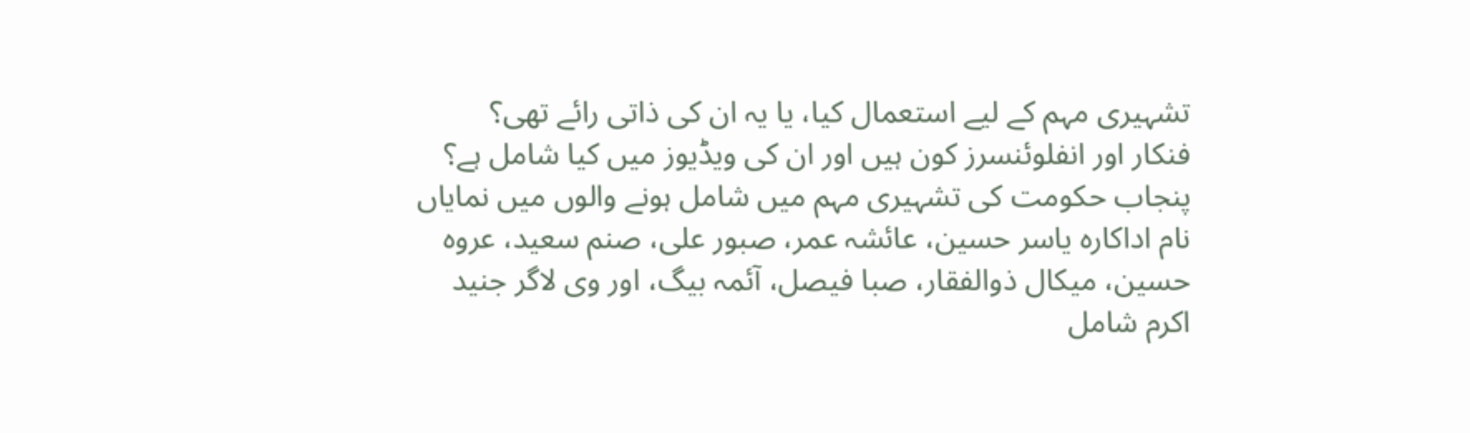تشہیری مہم کے لیے استعمال کیا، یا یہ ان کی ذاتی رائے تھی؟
فنکار اور انفلوئنسرز کون ہیں اور ان کی ویڈیوز میں کیا شامل ہے؟
پنجاب حکومت کی تشہیری مہم میں شامل ہونے والوں میں نمایاں نام اداکارہ یاسر حسین، عائشہ عمر، صبور علی، صنم سعید، عروہ حسین، میکال ذوالفقار، صبا فیصل، آئمہ بیگ، اور وی لاگر جنید اکرم شامل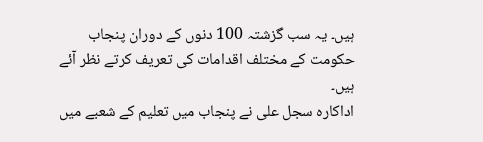ہیں۔ یہ سب گزشتہ 100 دنوں کے دوران پنجاب حکومت کے مختلف اقدامات کی تعریف کرتے نظر آئے ہیں۔
اداکارہ سجل علی نے پنجاب میں تعلیم کے شعبے میں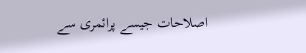اصلاحات جیسے پرائمری سے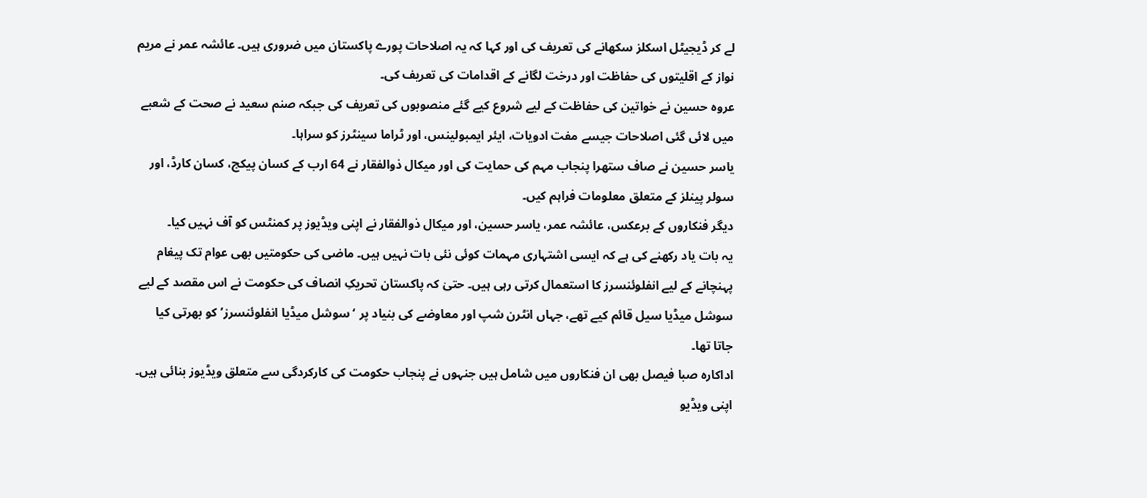لے کر ڈیجیٹل اسکلز سکھانے کی تعریف کی اور کہا کہ یہ اصلاحات پورے پاکستان میں ضروری ہیں۔ عائشہ عمر نے مریم نواز کے اقلیتوں کی حفاظت اور درخت لگانے کے اقدامات کی تعریف کی۔
عروہ حسین نے خواتین کی حفاظت کے لیے شروع کیے گئے منصوبوں کی تعریف کی جبکہ صنم سعید نے صحت کے شعبے میں لائی گئی اصلاحات جیسے مفت ادویات، ایئر ایمبولینس، اور ٹراما سینٹرز کو سراہا۔
یاسر حسین نے صاف ستھرا پنجاب مہم کی حمایت کی اور میکال ذوالفقار نے 64 ارب کے کسان پیکج، کسان کارڈ، اور سولر پینلز کے متعلق معلومات فراہم کیں۔
دیگر فنکاروں کے برعکس، عائشہ عمر، یاسر حسین، اور میکال ذوالفقار نے اپنی ویڈیوز پر کمنٹس کو آف نہیں کیا۔
یہ بات یاد رکھنے کی ہے کہ ایسی اشتہاری مہمات کوئی نئی بات نہیں ہیں۔ ماضی کی حکومتیں بھی عوام تک پیغام پہنچانے کے لیے انفلوئنسرز کا استعمال کرتی رہی ہیں۔ حتیٰ کہ پاکستان تحریکِ انصاف کی حکومت نے اس مقصد کے لیے سوشل میڈیا سیل قائم کیے تھے، جہاں انٹرن شپ اور معاوضے کی بنیاد پر ‘سوشل میڈیا انفلوئنسرز’ کو بھرتی کیا جاتا تھا۔
اداکارہ صبا فیصل بھی ان فنکاروں میں شامل ہیں جنہوں نے پنجاب حکومت کی کارکردگی سے متعلق ویڈیوز بنائی ہیں۔ اپنی ویڈیو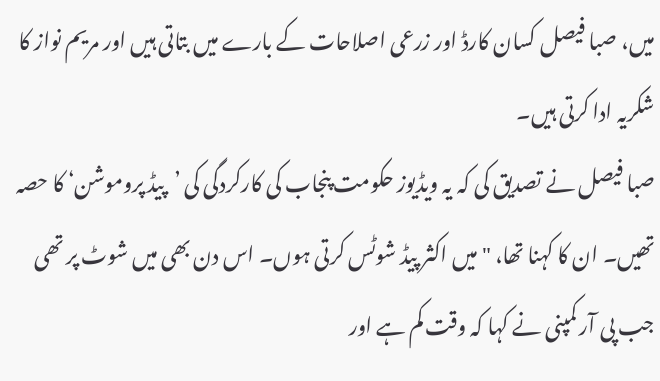میں، صبا فیصل کسان کارڈ اور زرعی اصلاحات کے بارے میں بتاتی ہیں اور مریم نواز کا شکریہ ادا کرتی ہیں۔
صبا فیصل نے تصدیق کی کہ یہ ویڈیوز حکومت پنجاب کی کارکردگی کی ’پیڈ پروموشن‘ کا حصہ تھیں۔ ان کا کہنا تھا، "میں اکثر پیڈ شوٹس کرتی ہوں۔ اس دن بھی میں شوٹ پر تھی جب پی آر کمپنی نے کہا کہ وقت کم ہے اور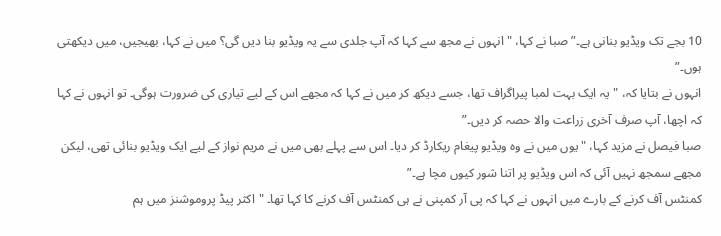10 بجے تک ویڈیو بنانی ہے۔” صبا نے کہا، "انہوں نے مجھ سے کہا کہ آپ جلدی سے یہ ویڈیو بنا دیں گی؟ میں نے کہا، بھیجیں، میں دیکھتی ہوں۔”
انہوں نے بتایا کہ، "یہ ایک بہت لمبا پیراگراف تھا، جسے دیکھ کر میں نے کہا کہ مجھے اس کے لیے تیاری کی ضرورت ہوگی۔ تو انہوں نے کہا کہ اچھا، آپ صرف آخری زراعت والا حصہ کر دیں۔”
صبا فیصل نے مزید کہا، "یوں میں نے وہ ویڈیو پیغام ریکارڈ کر دیا۔ اس سے پہلے بھی میں نے مریم نواز کے لیے ایک ویڈیو بنائی تھی، لیکن مجھے سمجھ نہیں آئی کہ اس ویڈیو پر اتنا شور کیوں مچا ہے۔”
کمنٹس آف کرنے کے بارے میں انہوں نے کہا کہ پی آر کمپنی نے ہی کمنٹس آف کرنے کا کہا تھا۔ "اکثر پیڈ پروموشنز میں ہم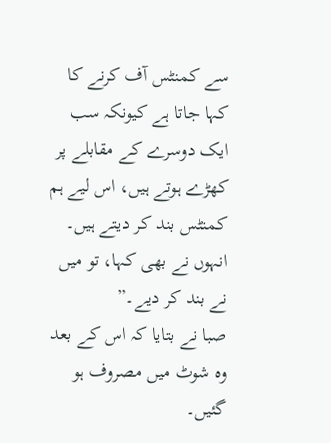سے کمنٹس آف کرنے کا کہا جاتا ہے کیونکہ سب ایک دوسرے کے مقابلے پر کھڑے ہوتے ہیں، اس لیے ہم کمنٹس بند کر دیتے ہیں۔ انہوں نے بھی کہا، تو میں نے بند کر دیے۔”
صبا نے بتایا کہ اس کے بعد وہ شوٹ میں مصروف ہو گئیں۔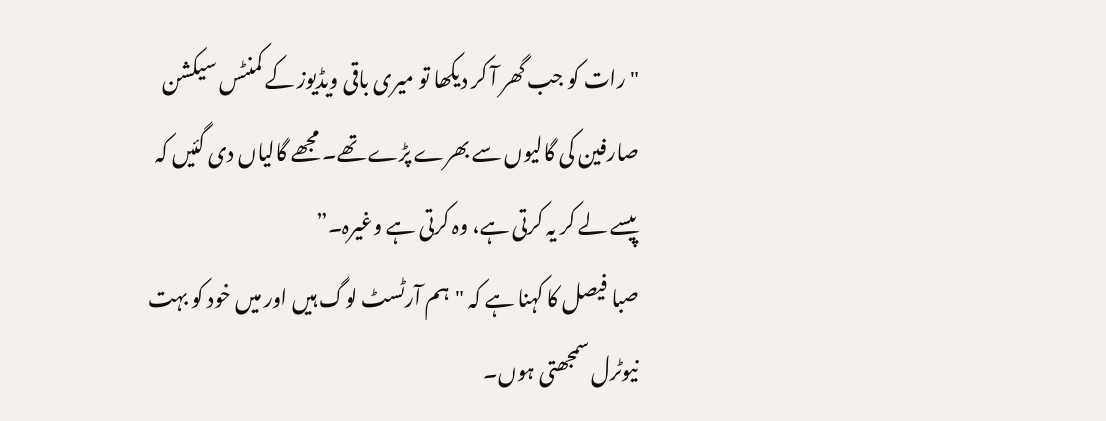"رات کو جب گھر آ کر دیکھا تو میری باقی ویڈیوز کے کمنٹس سیکشن صارفین کی گالیوں سے بھرے پڑے تھے۔ مجھے گالیاں دی گئیں کہ پیسے لے کر یہ کرتی ہے، وہ کرتی ہے وغیرہ۔”
صبا فیصل کا کہنا ہے کہ "ہم آرٹسٹ لوگ ہیں اور میں خود کو بہت نیوٹرل سمجھتی ہوں۔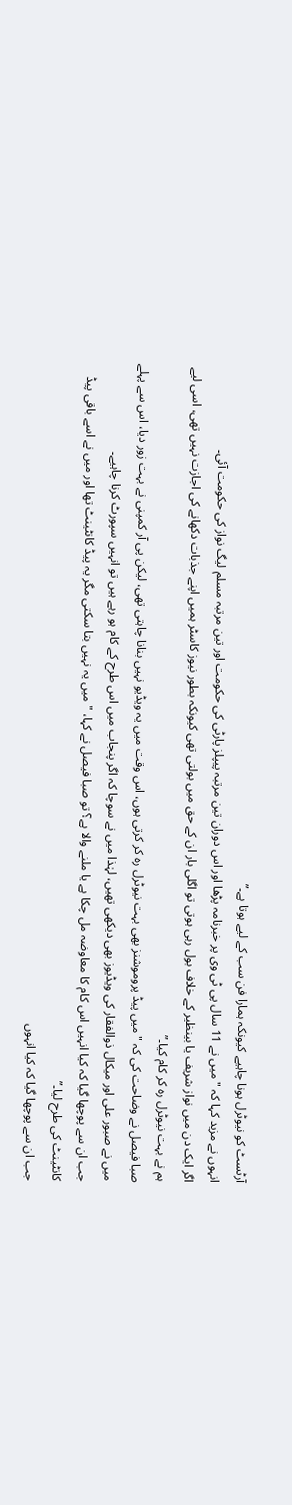آرٹسٹ کو نیوٹرل ہونا چاہیے کیونکہ ہمارا فن سب کے لیے ہوتا ہے۔”
انہوں نے مزید کہا کہ "میں نے 11 سال پی ٹی وی پر خبرنامہ پڑھا اور اس دوران تین مرتبہ پیپلز پارٹی کی حکومت اور تین مرتبہ مسلم لیگ نواز کی حکومت آئی۔
اگر ایک دن میں نواز شریف یا بینظیر کے خلاف بول رہی ہوتی تو اگلی بار ان کے حق میں بولتی تھی کیونکہ بطور نیوز کاسٹر ہمیں اپنے جذبات دکھانے کی اجازت نہیں تھی، اسی لیے ہم نے بہت نیوٹرل رہ کر کام کیا۔”
صبا فیصل نے وضاحت کی کہ "میں پیڈ پروموشنز بھی بہت نیوٹرل رہ کر کرتی ہوں، اس وقت میں یہ ویڈیو نہیں بنانا چاہتی تھی، لیکن پی آر کمپنی نے بہت زور دیا، اس سے پہلے میں نے صبور علی اور میکال ذوالفقار کی ویڈیوز بھی دیکھی تھیں، لہٰذا میں نے سوچا کہ اگر پنجاب میں اس طرح کے کام ہو رہے ہیں تو انہیں سپورٹ کرنا چاہیے۔
جب ان سے پوچھا گیا کہ کیا انہیں اس کام کا معاوضہ مل چکا ہے یا ملنے والا ہے؟ تو صبا فیصل نے کہا، "میں یہ نہیں بتا سکتی مگر یہ پیڈ کانٹینٹ تھا اور میں نے اسے باقی پیڈ کانٹینٹ کی طرح لیا۔”
جب ان سے پوچھا گیا کہ کیا انہوں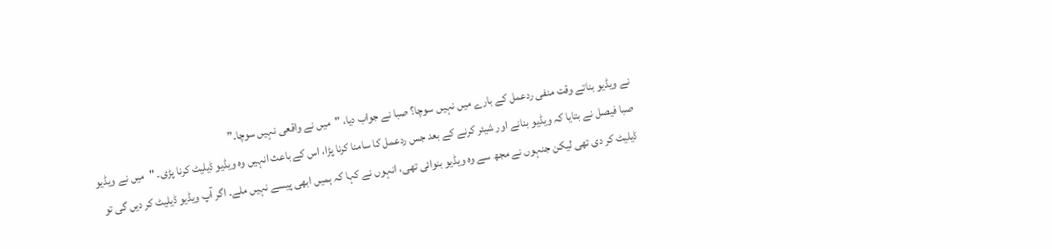نے ویڈیو بناتے وقت منفی ردعمل کے بارے میں نہیں سوچا؟ صبا نے جواب دیا، "میں نے واقعی نہیں سوچا۔”
صبا فیصل نے بتایا کہ ویڈیو بنانے اور شیئر کرنے کے بعد جس ردعمل کا سامنا کرنا پڑا، اس کے باعث انہیں وہ ویڈیو ڈیلیٹ کرنا پڑی۔ "میں نے ویڈیو ڈیلیٹ کر دی تھی لیکن جنہوں نے مجھ سے وہ ویڈیو بنوائی تھی، انہوں نے کہا کہ ہمیں ابھی پیسے نہیں ملے۔ اگر آپ ویڈیو ڈیلیٹ کر دیں گی تو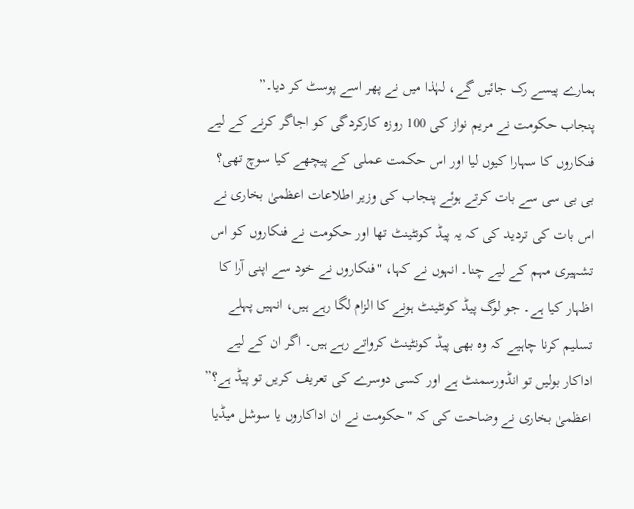ہمارے پیسے رک جائیں گے، لہٰذا میں نے پھر اسے پوسٹ کر دیا۔”
پنجاب حکومت نے مریم نواز کی 100 روزہ کارکردگی کو اجاگر کرنے کے لیے فنکاروں کا سہارا کیوں لیا اور اس حکمت عملی کے پیچھے کیا سوچ تھی؟
بی بی سی سے بات کرتے ہوئے پنجاب کی وزیر اطلاعات اعظمیٰ بخاری نے اس بات کی تردید کی کہ یہ پیڈ کونٹینٹ تھا اور حکومت نے فنکاروں کو اس تشہیری مہم کے لیے چنا۔ انہوں نے کہا، "فنکاروں نے خود سے اپنی آرا کا اظہار کیا ہے۔ جو لوگ پیڈ کونٹینٹ ہونے کا الزام لگا رہے ہیں، انہیں پہلے تسلیم کرنا چاہیے کہ وہ بھی پیڈ کونٹینٹ کرواتے رہے ہیں۔ اگر ان کے لیے اداکار بولیں تو انڈورسمنٹ ہے اور کسی دوسرے کی تعریف کریں تو پیڈ ہے؟”
اعظمیٰ بخاری نے وضاحت کی کہ "حکومت نے ان اداکاروں یا سوشل میڈیا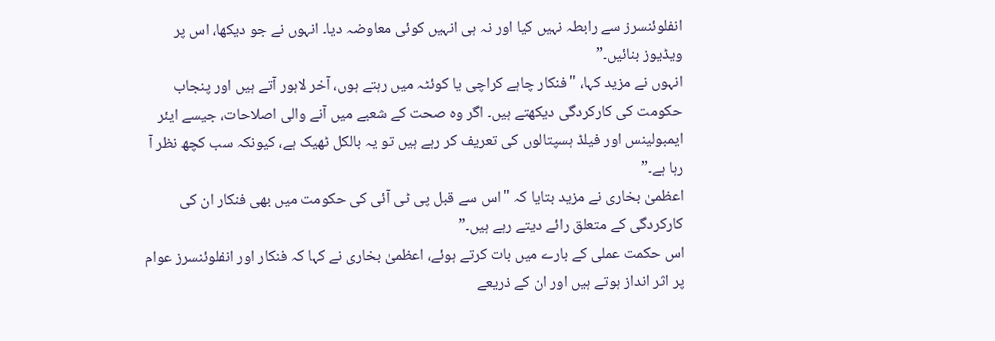انفلوئنسرز سے رابطہ نہیں کیا اور نہ ہی انہیں کوئی معاوضہ دیا۔ انہوں نے جو دیکھا، اس پر ویڈیوز بنائیں۔”
انہوں نے مزید کہا، "فنکار چاہے کراچی یا کوئٹہ میں رہتے ہوں، آخر لاہور آتے ہیں اور پنجاب حکومت کی کارکردگی دیکھتے ہیں۔ اگر وہ صحت کے شعبے میں آنے والی اصلاحات، جیسے ایئر ایمبولینس اور فیلڈ ہسپتالوں کی تعریف کر رہے ہیں تو یہ بالکل ٹھیک ہے، کیونکہ سب کچھ نظر آ رہا ہے۔”
اعظمیٰ بخاری نے مزید بتایا کہ "اس سے قبل پی ٹی آئی کی حکومت میں بھی فنکار ان کی کارکردگی کے متعلق رائے دیتے رہے ہیں۔”
اس حکمت عملی کے بارے میں بات کرتے ہوئے، اعظمیٰ بخاری نے کہا کہ فنکار اور انفلوئنسرز عوام پر اثر انداز ہوتے ہیں اور ان کے ذریعے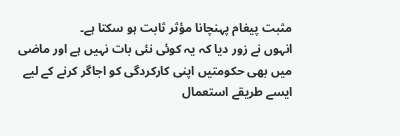مثبت پیغام پہنچانا مؤثر ثابت ہو سکتا ہے۔
انہوں نے زور دیا کہ یہ کوئی نئی بات نہیں ہے اور ماضی میں بھی حکومتیں اپنی کارکردگی کو اجاگر کرنے کے لیے ایسے طریقے استعمال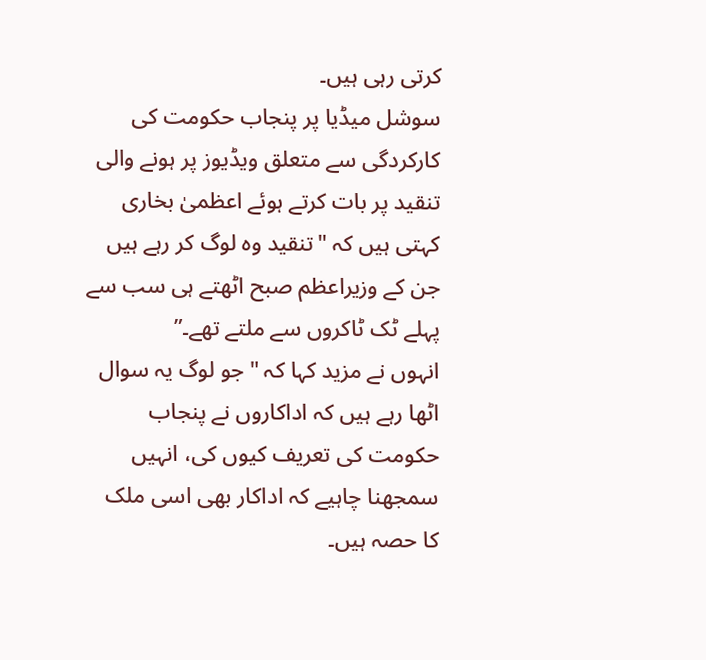کرتی رہی ہیں۔
سوشل میڈیا پر پنجاب حکومت کی کارکردگی سے متعلق ویڈیوز پر ہونے والی تنقید پر بات کرتے ہوئے اعظمیٰ بخاری کہتی ہیں کہ "تنقید وہ لوگ کر رہے ہیں جن کے وزیراعظم صبح اٹھتے ہی سب سے پہلے ٹک ٹاکروں سے ملتے تھے۔”
انہوں نے مزید کہا کہ "جو لوگ یہ سوال اٹھا رہے ہیں کہ اداکاروں نے پنجاب حکومت کی تعریف کیوں کی، انہیں سمجھنا چاہیے کہ اداکار بھی اسی ملک کا حصہ ہیں۔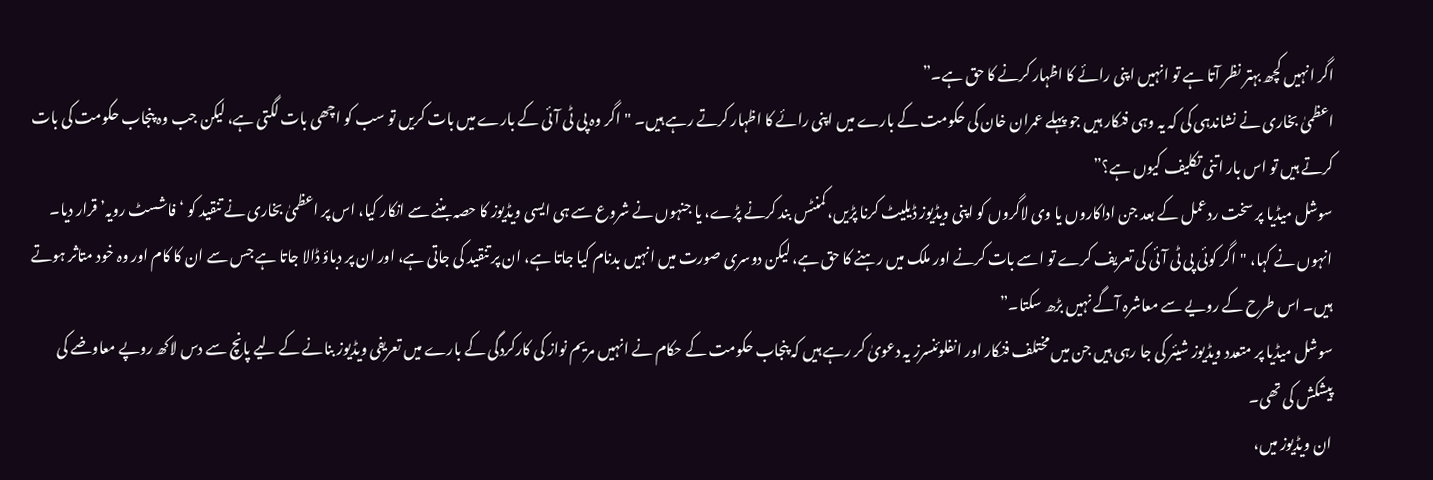اگر انہیں کچھ بہتر نظر آتا ہے تو انہیں اپنی رائے کا اظہار کرنے کا حق ہے۔”
اعظمیٰ بخاری نے نشاندہی کی کہ یہ وہی فنکار ہیں جو پہلے عمران خان کی حکومت کے بارے میں اپنی رائے کا اظہار کرتے رہے ہیں۔ "اگر وہ پی ٹی آئی کے بارے میں بات کریں تو سب کو اچھی بات لگتی ہے، لیکن جب وہ پنجاب حکومت کی بات کرتے ہیں تو اس بار اتنی تکلیف کیوں ہے؟”
سوشل میڈیا پر سخت ردعمل کے بعد جن اداکاروں یا وی لاگروں کو اپنی ویڈیوز ڈیلیٹ کرنا پڑیں، کمنٹس بند کرنے پڑے، یا جنہوں نے شروع سے ہی ایسی ویڈیوز کا حصہ بننے سے انکار کیا، اس پر اعظمیٰ بخاری نے تنقید کو ‘فاشسٹ رویہ’ قرار دیا۔
انہوں نے کہا، "اگر کوئی پی ٹی آئی کی تعریف کرے تو اسے بات کرنے اور ملک میں رہنے کا حق ہے، لیکن دوسری صورت میں انہیں بدنام کیا جاتا ہے، ان پر تنقید کی جاتی ہے، اور ان پر دباؤ ڈالا جاتا ہے جس سے ان کا کام اور وہ خود متاثر ہوتے ہیں۔ اس طرح کے رویے سے معاشرہ آگے نہیں بڑھ سکتا۔”
سوشل میڈیا پر متعدد ویڈیوز شیئر کی جا رہی ہیں جن میں مختلف فنکار اور انفلوئنسرز یہ دعویٰ کر رہے ہیں کہ پنجاب حکومت کے حکام نے انہیں مریم نواز کی کارکردگی کے بارے میں تعریفی ویڈیوز بنانے کے لیے پانچ سے دس لاکھ روپے معاوضے کی پیشکش کی تھی۔
ان ویڈیوز میں،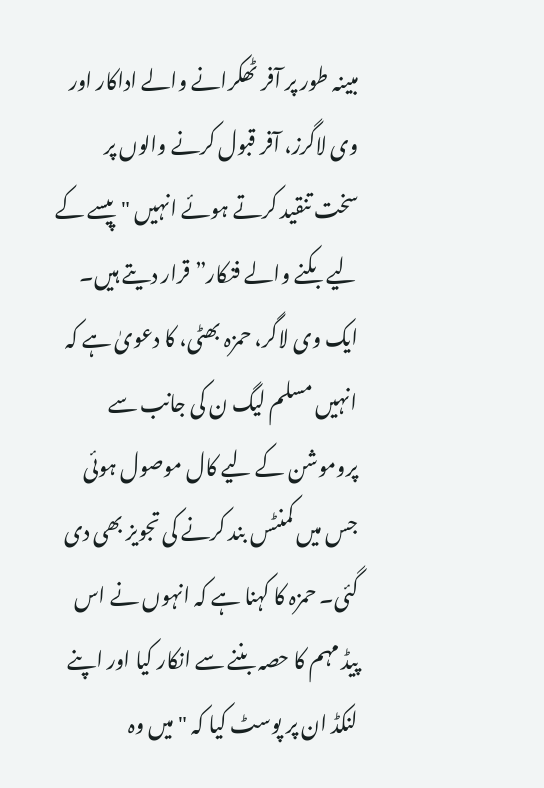مبینہ طور پر آفر ٹھکرانے والے اداکار اور وی لاگرز، آفر قبول کرنے والوں پر سخت تنقید کرتے ہوئے انہیں "پیسے کے لیے بکنے والے فنکار” قرار دیتے ہیں۔
ایک وی لاگر، حمزہ بھٹی، کا دعویٰ ہے کہ انہیں مسلم لیگ ن کی جانب سے پروموشن کے لیے کال موصول ہوئی جس میں کمنٹس بند کرنے کی تجویز بھی دی گئی۔ حمزہ کا کہنا ہے کہ انہوں نے اس پیڈ مہم کا حصہ بننے سے انکار کیا اور اپنے لنکڈ ان پر پوسٹ کیا کہ "میں وہ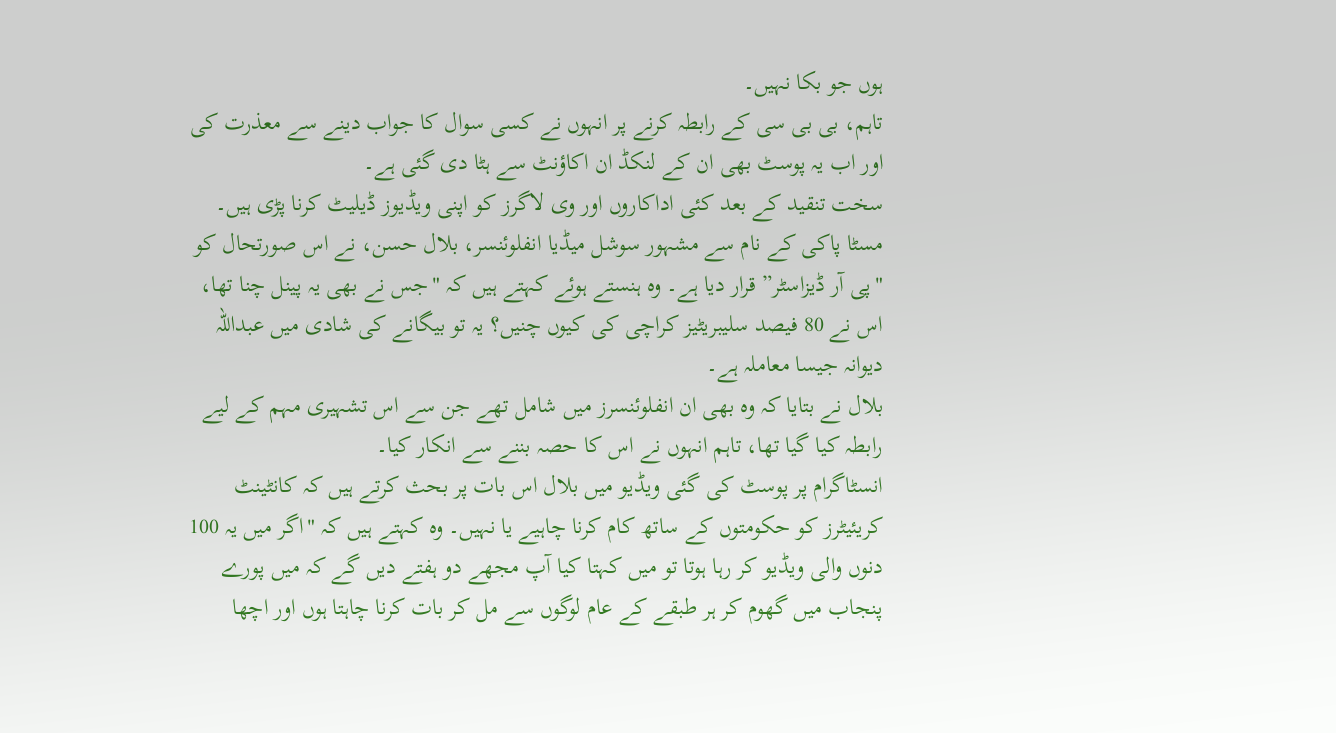ہوں جو بکا نہیں۔
تاہم، بی بی سی کے رابطہ کرنے پر انہوں نے کسی سوال کا جواب دینے سے معذرت کی اور اب یہ پوسٹ بھی ان کے لنکڈ ان اکاؤنٹ سے ہٹا دی گئی ہے۔
سخت تنقید کے بعد کئی اداکاروں اور وی لاگرز کو اپنی ویڈیوز ڈیلیٹ کرنا پڑی ہیں۔
مسٹا پاکی کے نام سے مشہور سوشل میڈیا انفلوئنسر، بلال حسن، نے اس صورتحال کو "پی آر ڈیزاسٹر” قرار دیا ہے۔ وہ ہنستے ہوئے کہتے ہیں کہ "جس نے بھی یہ پینل چنا تھا، اس نے 80 فیصد سلیبریٹیز کراچی کی کیوں چنیں؟ یہ تو بیگانے کی شادی میں عبداللہ دیوانہ جیسا معاملہ ہے۔
بلال نے بتایا کہ وہ بھی ان انفلوئنسرز میں شامل تھے جن سے اس تشہیری مہم کے لیے رابطہ کیا گیا تھا، تاہم انہوں نے اس کا حصہ بننے سے انکار کیا۔
انسٹاگرام پر پوسٹ کی گئی ویڈیو میں بلال اس بات پر بحث کرتے ہیں کہ کانٹینٹ کریئیٹرز کو حکومتوں کے ساتھ کام کرنا چاہیے یا نہیں۔ وہ کہتے ہیں کہ "اگر میں یہ 100 دنوں والی ویڈیو کر رہا ہوتا تو میں کہتا کیا آپ مجھے دو ہفتے دیں گے کہ میں پورے پنجاب میں گھوم کر ہر طبقے کے عام لوگوں سے مل کر بات کرنا چاہتا ہوں اور اچھا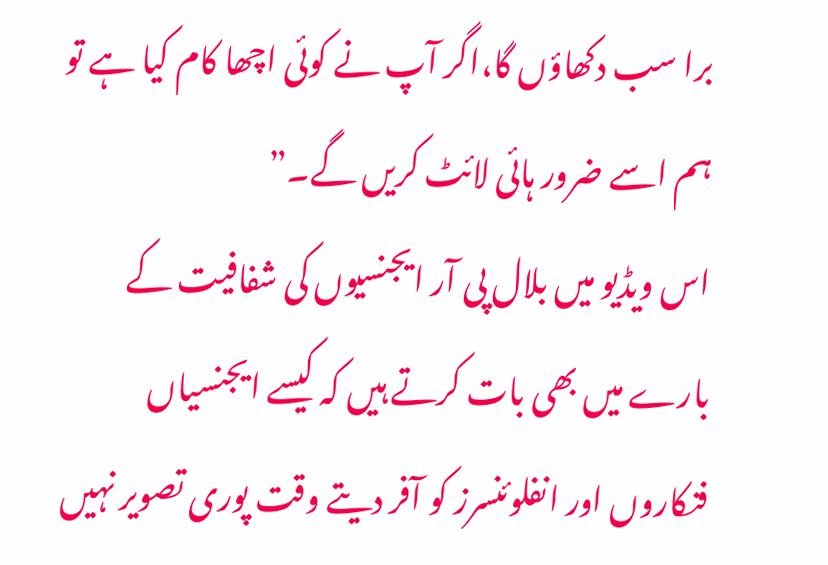برا سب دکھاؤں گا،اگر آپ نے کوئی اچھا کام کیا ہے تو ہم اسے ضرور ہائی لائٹ کریں گے۔”
اس ویڈیو میں بلال پی آر ایجنسیوں کی شفافیت کے بارے میں بھی بات کرتے ہیں کہ کیسے ایجنسیاں فنکاروں اور انفلوئنسرز کو آفر دیتے وقت پوری تصویر نہیں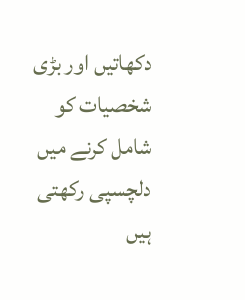دکھاتیں اور بڑی شخصیات کو شامل کرنے میں دلچسپی رکھتی ہیں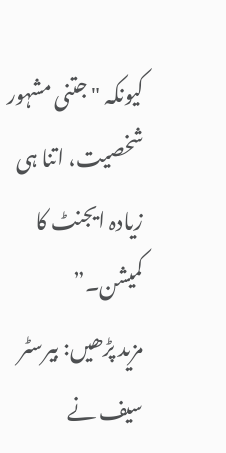کیونکہ "جتنی مشہور شخصیت، اتنا ہی زیادہ ایجنٹ کا کمیشن۔”
مزید پڑھیں: بیرسٹر سیف نے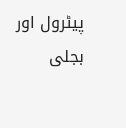پیٹرول اور بجلی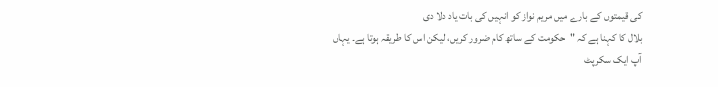کی قیمتوں کے بارے میں مریم نواز کو انہیں کی بات یاد دلا دی
بلال کا کہنا ہے کہ "حکومت کے ساتھ کام ضرور کریں، لیکن اس کا طریقہ ہوتا ہے۔ یہاں آپ ایک سکرپٹ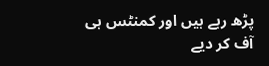پڑھ رہے ہیں اور کمنٹس ہی آف کر دیے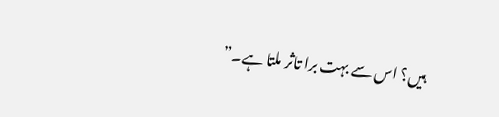ہیں؟ اس سے بہت برا تاثر ملتا ہے۔”